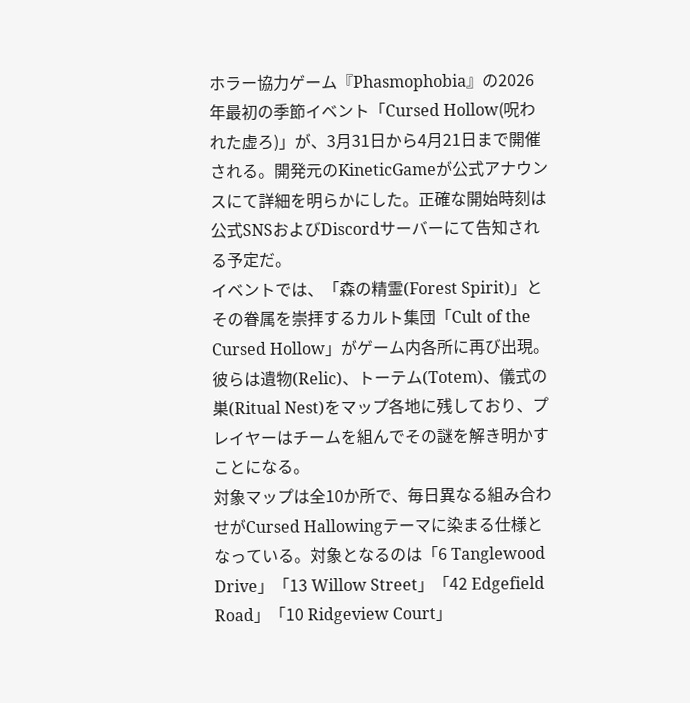ホラー協力ゲーム『Phasmophobia』の2026年最初の季節イベント「Cursed Hollow(呪われた虚ろ)」が、3月31日から4月21日まで開催される。開発元のKineticGameが公式アナウンスにて詳細を明らかにした。正確な開始時刻は公式SNSおよびDiscordサーバーにて告知される予定だ。
イベントでは、「森の精霊(Forest Spirit)」とその眷属を崇拝するカルト集団「Cult of the Cursed Hollow」がゲーム内各所に再び出現。彼らは遺物(Relic)、トーテム(Totem)、儀式の巣(Ritual Nest)をマップ各地に残しており、プレイヤーはチームを組んでその謎を解き明かすことになる。
対象マップは全10か所で、毎日異なる組み合わせがCursed Hallowingテーマに染まる仕様となっている。対象となるのは「6 Tanglewood Drive」「13 Willow Street」「42 Edgefield Road」「10 Ridgeview Court」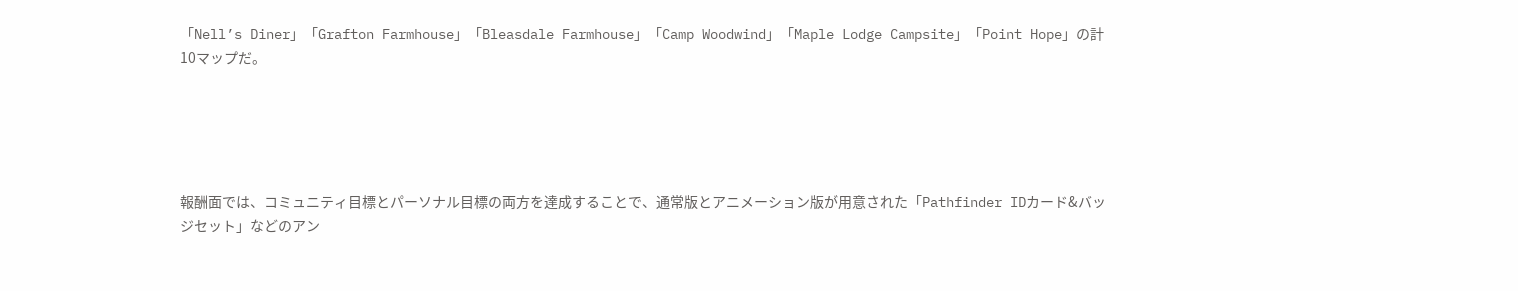「Nell’s Diner」「Grafton Farmhouse」「Bleasdale Farmhouse」「Camp Woodwind」「Maple Lodge Campsite」「Point Hope」の計10マップだ。





報酬面では、コミュニティ目標とパーソナル目標の両方を達成することで、通常版とアニメーション版が用意された「Pathfinder IDカード&バッジセット」などのアン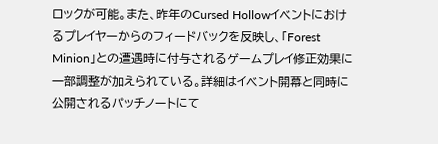ロックが可能。また、昨年のCursed Hollowイベントにおけるプレイヤーからのフィードバックを反映し、「Forest Minion」との遭遇時に付与されるゲームプレイ修正効果に一部調整が加えられている。詳細はイベント開幕と同時に公開されるパッチノートにて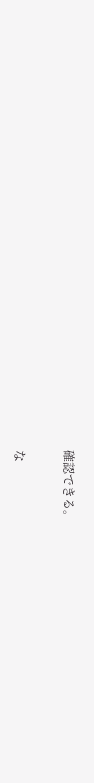確認できる。

な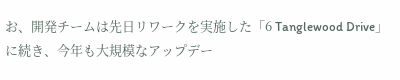お、開発チームは先日リワークを実施した「6 Tanglewood Drive」に続き、今年も大規模なアップデー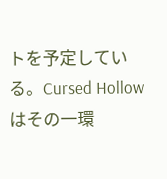トを予定している。Cursed Hollowはその一環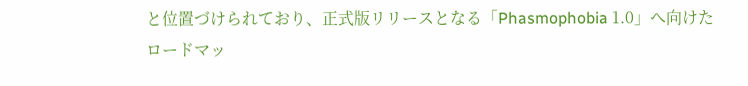と位置づけられており、正式版リリースとなる「Phasmophobia 1.0」へ向けたロードマッ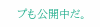プも公開中だ。